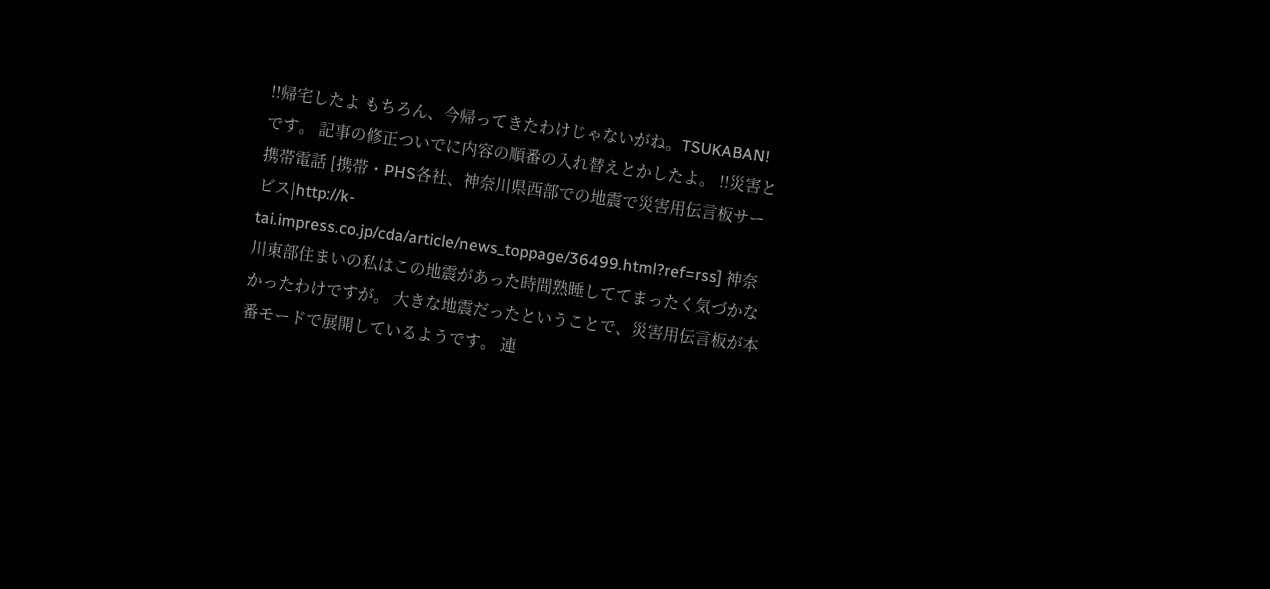!!帰宅したよ もちろん、今帰ってきたわけじゃないがね。TSUKABAN!です。 記事の修正ついでに内容の順番の入れ替えとかしたよ。 !!災害と携帯電話 [携帯・PHS各社、神奈川県西部での地震で災害用伝言板サービス|http://k-tai.impress.co.jp/cda/article/news_toppage/36499.html?ref=rss] 神奈川東部住まいの私はこの地震があった時間熟睡しててまったく気づかなかったわけですが。 大きな地震だったということで、災害用伝言板が本番モードで展開しているようです。 連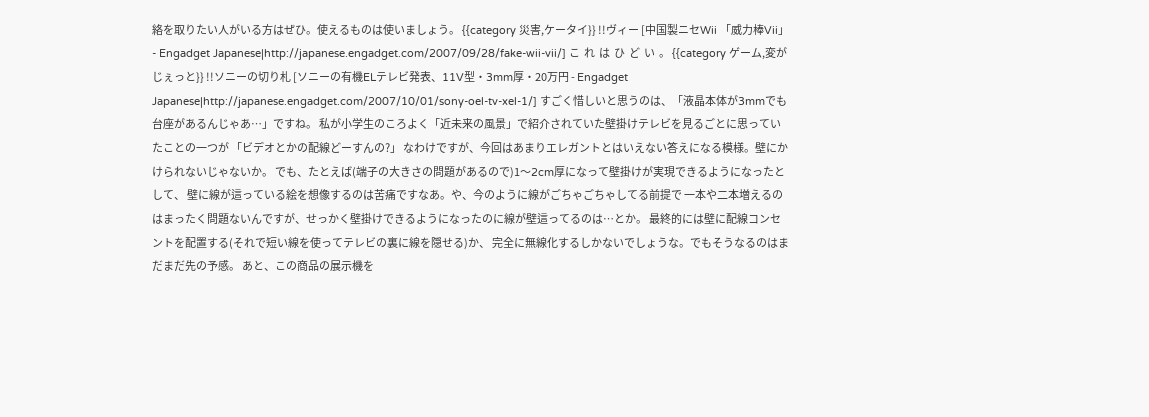絡を取りたい人がいる方はぜひ。使えるものは使いましょう。 {{category 災害,ケータイ}} !!ヴィー [中国製ニセWii 「威力棒Vii」 - Engadget Japanese|http://japanese.engadget.com/2007/09/28/fake-wii-vii/] こ  れ  は  ひ  ど  い  。 {{category ゲーム,変がじぇっと}} !!ソニーの切り札 [ソニーの有機ELテレビ発表、11V型・3mm厚・20万円 - Engadget Japanese|http://japanese.engadget.com/2007/10/01/sony-oel-tv-xel-1/] すごく惜しいと思うのは、「液晶本体が3mmでも台座があるんじゃあ…」ですね。 私が小学生のころよく「近未来の風景」で紹介されていた壁掛けテレビを見るごとに思っていたことの一つが 「ビデオとかの配線どーすんの?」 なわけですが、今回はあまりエレガントとはいえない答えになる模様。壁にかけられないじゃないか。 でも、たとえば(端子の大きさの問題があるので)1〜2cm厚になって壁掛けが実現できるようになったとして、 壁に線が這っている絵を想像するのは苦痛ですなあ。や、今のように線がごちゃごちゃしてる前提で 一本や二本増えるのはまったく問題ないんですが、せっかく壁掛けできるようになったのに線が壁這ってるのは…とか。 最終的には壁に配線コンセントを配置する(それで短い線を使ってテレビの裏に線を隠せる)か、 完全に無線化するしかないでしょうな。でもそうなるのはまだまだ先の予感。 あと、この商品の展示機を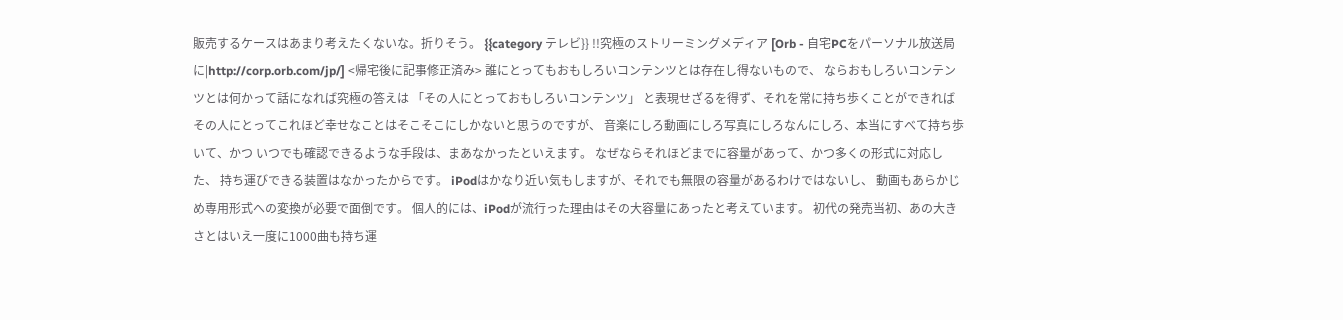販売するケースはあまり考えたくないな。折りそう。 {{category テレビ}} !!究極のストリーミングメディア [Orb - 自宅PCをパーソナル放送局に|http://corp.orb.com/jp/] <帰宅後に記事修正済み> 誰にとってもおもしろいコンテンツとは存在し得ないもので、 ならおもしろいコンテンツとは何かって話になれば究極の答えは 「その人にとっておもしろいコンテンツ」 と表現せざるを得ず、それを常に持ち歩くことができれば その人にとってこれほど幸せなことはそこそこにしかないと思うのですが、 音楽にしろ動画にしろ写真にしろなんにしろ、本当にすべて持ち歩いて、かつ いつでも確認できるような手段は、まあなかったといえます。 なぜならそれほどまでに容量があって、かつ多くの形式に対応した、 持ち運びできる装置はなかったからです。 iPodはかなり近い気もしますが、それでも無限の容量があるわけではないし、 動画もあらかじめ専用形式への変換が必要で面倒です。 個人的には、iPodが流行った理由はその大容量にあったと考えています。 初代の発売当初、あの大きさとはいえ一度に1000曲も持ち運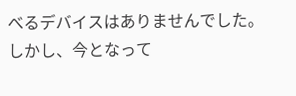べるデバイスはありませんでした。 しかし、今となって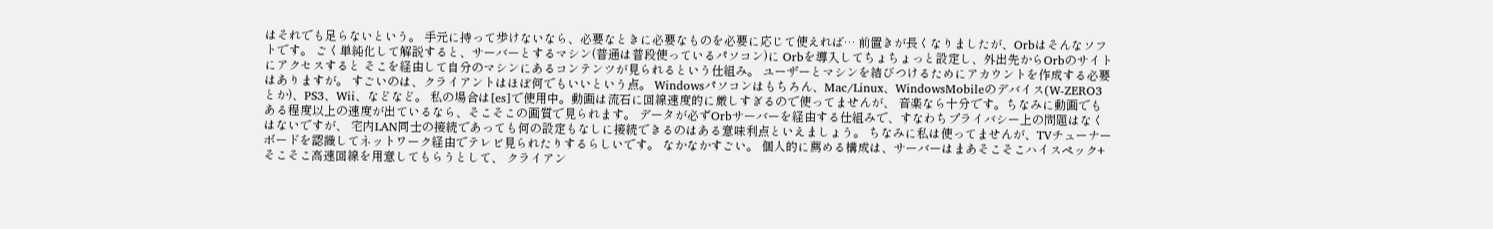はそれでも足らないという。 手元に持って歩けないなら、必要なときに必要なものを必要に応じて使えれば… 前置きが長くなりましたが、Orbはそんなソフトです。 ごく単純化して解説すると、サーバーとするマシン(普通は普段使っているパソコン)に Orbを導入してちょちょっと設定し、外出先からOrbのサイトにアクセスすると そこを経由して自分のマシンにあるコンテンツが見られるという仕組み。 ユーザーとマシンを結びつけるためにアカウントを作成する必要はありますが。 すごいのは、クライアントはほぼ何でもいいという点。 Windowsパソコンはもちろん、Mac/Linux、WindowsMobileのデバイス(W-ZERO3とか)、PS3、Wii、などなど。 私の場合は[es]で使用中。動画は流石に回線速度的に厳しすぎるので使ってませんが、 音楽なら十分です。ちなみに動画でもある程度以上の速度が出ているなら、そこそこの画質で見られます。 データが必ずOrbサーバーを経由する仕組みで、すなわちプライバシー上の問題はなくはないですが、 宅内LAN同士の接続であっても何の設定もなしに接続できるのはある意味利点といえましょう。 ちなみに私は使ってませんが、TVチューナーボードを認識してネットワーク経由でテレビ見られたりするらしいです。 なかなかすごい。 個人的に薦める構成は、サーバーはまあそこそこハイスペック+そこそこ高速回線を用意してもらうとして、 クライアン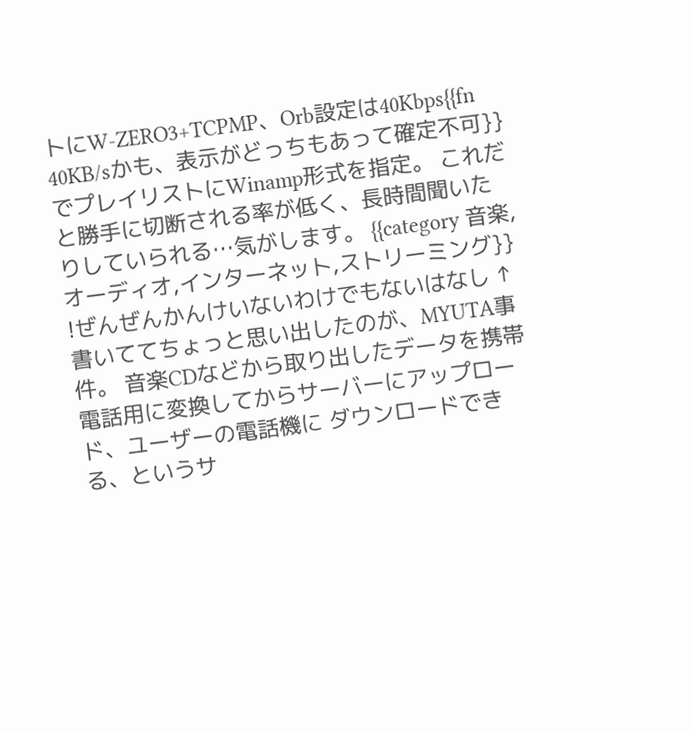トにW-ZERO3+TCPMP、Orb設定は40Kbps{{fn 40KB/sかも、表示がどっちもあって確定不可}}でプレイリストにWinamp形式を指定。 これだと勝手に切断される率が低く、長時間聞いたりしていられる…気がします。 {{category 音楽,オーディオ,インターネット,ストリーミング}} !ぜんぜんかんけいないわけでもないはなし ↑書いててちょっと思い出したのが、MYUTA事件。 音楽CDなどから取り出したデータを携帯電話用に変換してからサーバーにアップロード、ユーザーの電話機に ダウンロードできる、というサ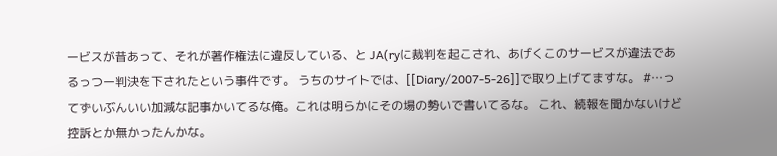ービスが昔あって、それが著作権法に違反している、と JA(ryに裁判を起こされ、あげくこのサービスが違法であるっつー判決を下されたという事件です。 うちのサイトでは、[[Diary/2007-5-26]]で取り上げてますな。 #…ってずいぶんいい加減な記事かいてるな俺。これは明らかにその場の勢いで書いてるな。 これ、続報を聞かないけど控訴とか無かったんかな。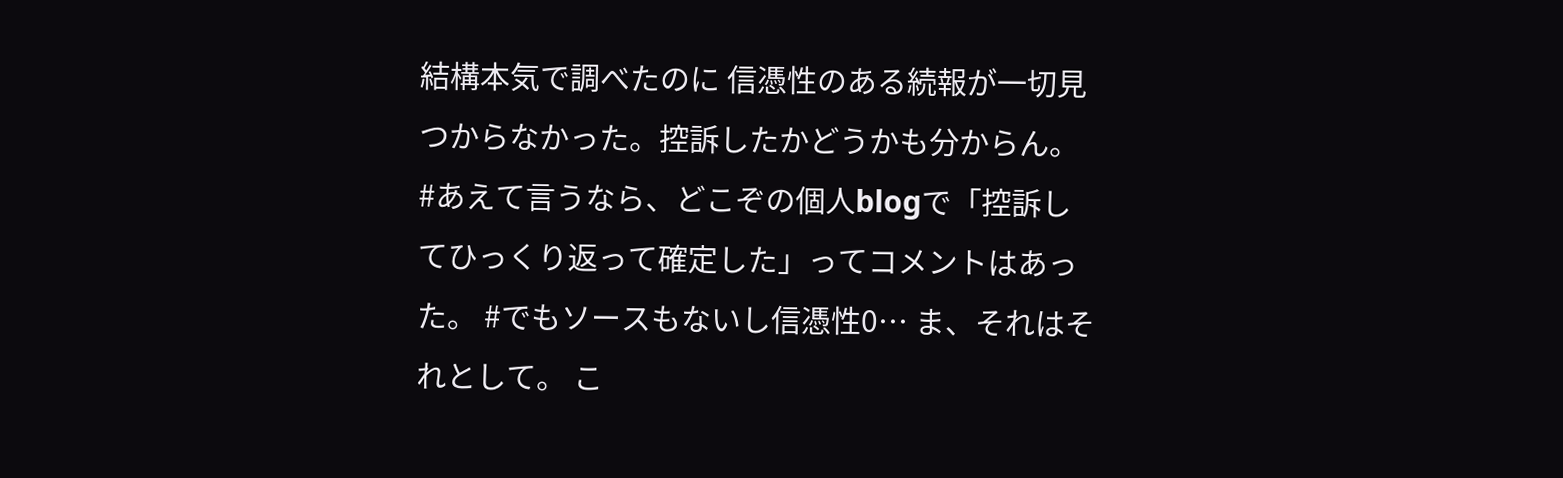結構本気で調べたのに 信憑性のある続報が一切見つからなかった。控訴したかどうかも分からん。 #あえて言うなら、どこぞの個人blogで「控訴してひっくり返って確定した」ってコメントはあった。 #でもソースもないし信憑性0… ま、それはそれとして。 こ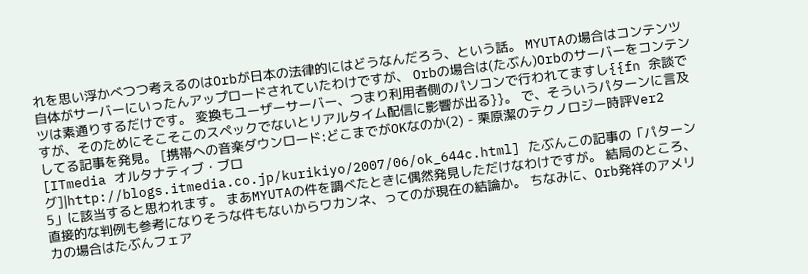れを思い浮かべつつ考えるのはOrbが日本の法律的にはどうなんだろう、という話。 MYUTAの場合はコンテンツ自体がサーバーにいったんアップロードされていたわけですが、 Orbの場合は(たぶん)Orbのサーバーをコンテンツは素通りするだけです。 変換もユーザーサーバー、つまり利用者側のパソコンで行われてますし{{fn 余談ですが、そのためにそこそこのスペックでないとリアルタイム配信に影響が出る}}。 で、そういうパターンに言及してる記事を発見。 [携帯への音楽ダウンロード:どこまでがOKなのか(2) - 栗原潔のテクノロジー時評Ver2 [ITmedia オルタナティブ・ブログ]|http://blogs.itmedia.co.jp/kurikiyo/2007/06/ok_644c.html] たぶんこの記事の「パターン5」に該当すると思われます。 まあMYUTAの件を調べたときに偶然発見しただけなわけですが。 結局のところ、直接的な判例も参考になりそうな件もないからワカンネ、ってのが現在の結論か。 ちなみに、Orb発祥のアメリカの場合はたぶんフェア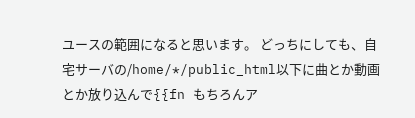ユースの範囲になると思います。 どっちにしても、自宅サーバの/home/*/public_html以下に曲とか動画とか放り込んで{{fn もちろんア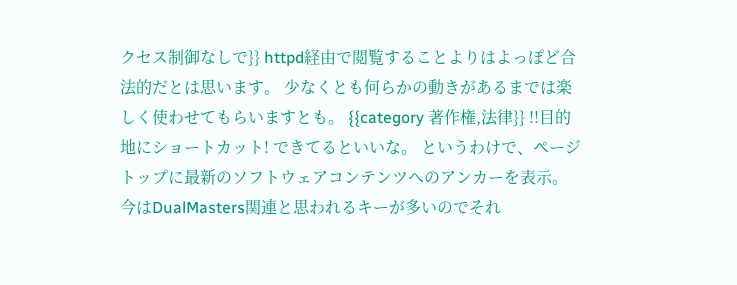クセス制御なしで}} httpd経由で閲覧することよりはよっぽど合法的だとは思います。 少なくとも何らかの動きがあるまでは楽しく使わせてもらいますとも。 {{category 著作権,法律}} !!目的地にショートカット! できてるといいな。 というわけで、ページトップに最新のソフトウェアコンテンツへのアンカーを表示。 今はDualMasters関連と思われるキーが多いのでそれ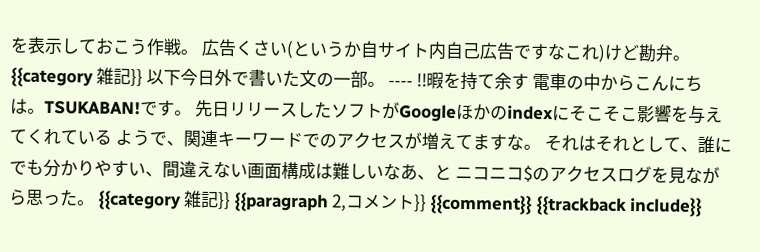を表示しておこう作戦。 広告くさい(というか自サイト内自己広告ですなこれ)けど勘弁。 {{category 雑記}} 以下今日外で書いた文の一部。 ---- !!暇を持て余す 電車の中からこんにちは。TSUKABAN!です。 先日リリースしたソフトがGoogleほかのindexにそこそこ影響を与えてくれている ようで、関連キーワードでのアクセスが増えてますな。 それはそれとして、誰にでも分かりやすい、間違えない画面構成は難しいなあ、と ニコニコ$のアクセスログを見ながら思った。 {{category 雑記}} {{paragraph 2,コメント}} {{comment}} {{trackback include}}